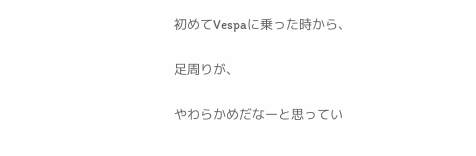初めてVespaに乗った時から、

足周りが、

やわらかめだなーと思ってい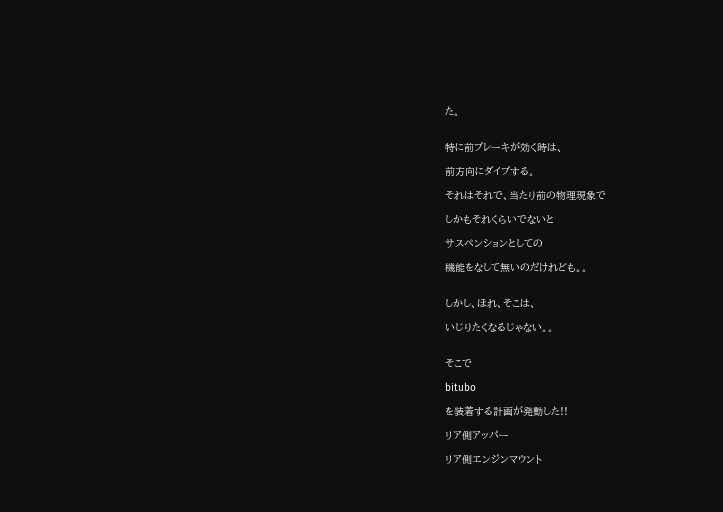た。


特に前ブレーキが効く時は、

前方向にダイブする。

それはそれで、当たり前の物理現象で

しかもそれくらいでないと

サスペンションとしての

機能をなして無いのだけれども。。


しかし、ほれ、そこは、

いじりたくなるじゃない。。


そこで

bitubo

を装着する計画が発動した!!

リア側アッパー

リア側エンジンマウント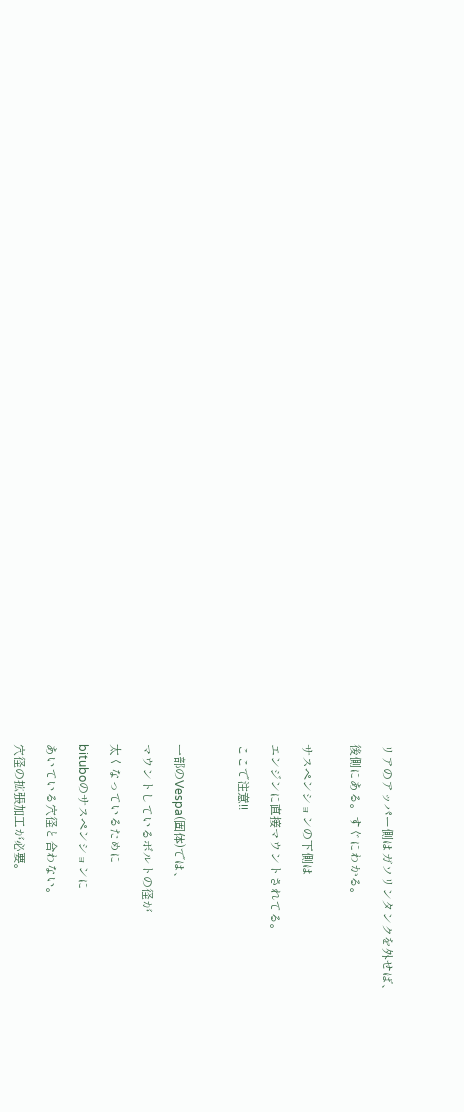リアのアッパー側はガソリンタンクを外せば、

後側にある。すぐにわかる。


サスペンションの下側は

エンジンに直接マウントされてる。

ここで注意!!



一部のVespa(固体)では、

マウントしているボルトの径が

太くなっているために

bituboのサスペンションに

あいている穴径と合わない。

穴径の拡張加工が必要。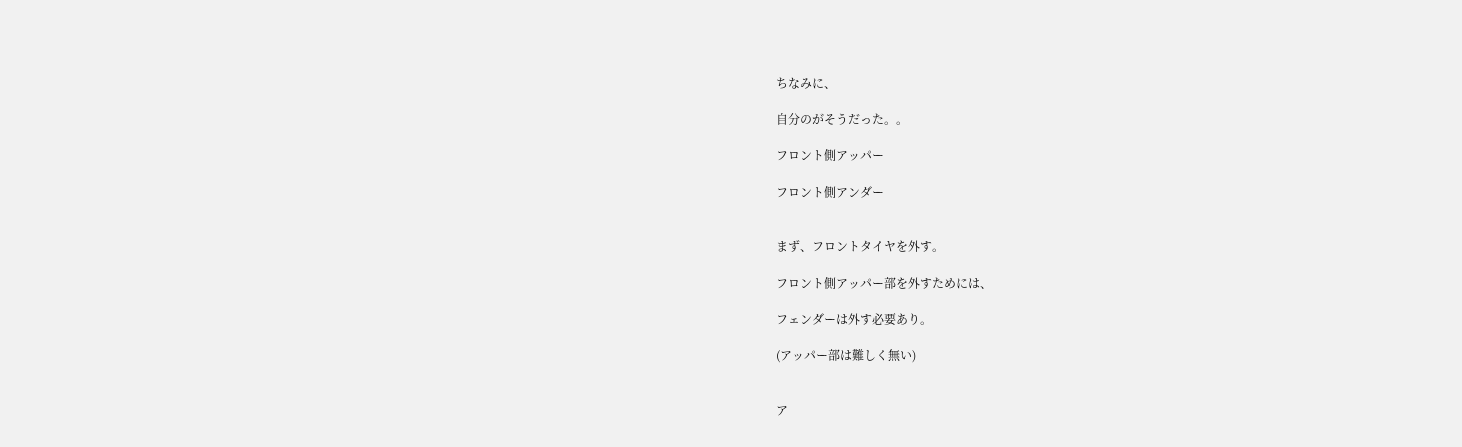ちなみに、

自分のがそうだった。。

フロント側アッパー

フロント側アンダー


まず、フロントタイヤを外す。

フロント側アッパー部を外すためには、

フェンダーは外す必要あり。

(アッパー部は難しく無い)


ア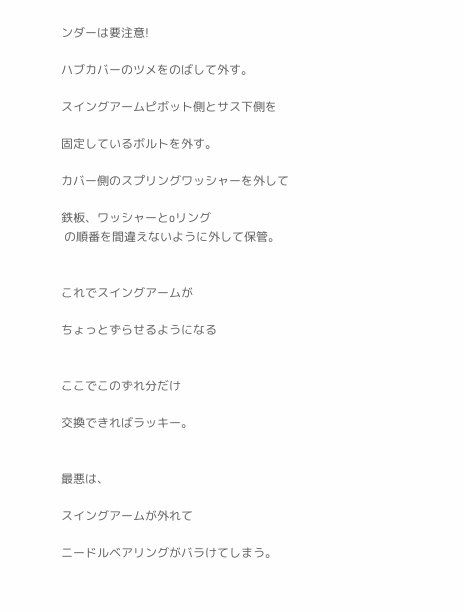ンダーは要注意!

ハブカバーのツメをのばして外す。

スイングアームピボット側とサス下側を

固定しているボルトを外す。

カバー側のスプリングワッシャーを外して

鉄板、ワッシャーとoリング
 の順番を間違えないように外して保管。


これでスイングアームが

ちょっとずらせるようになる


ここでこのずれ分だけ

交換できればラッキー。


最悪は、

スイングアームが外れて

ニードルベアリングがバラけてしまう。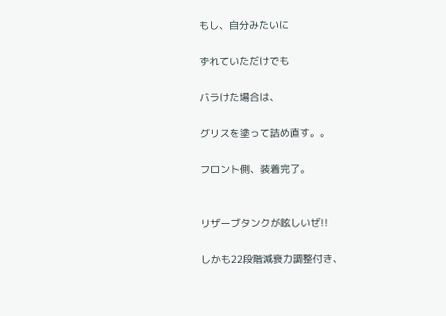もし、自分みたいに

ずれていただけでも

バラけた場合は、

グリスを塗って詰め直す。。

フロント側、装着完了。


リザーブタンクが眩しいぜ!!

しかも22段階減衰力調整付き、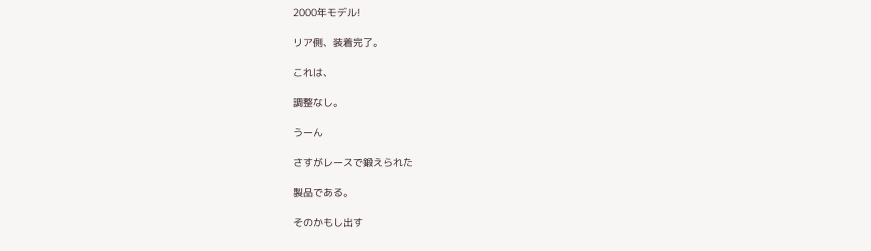2000年モデル!

リア側、装着完了。

これは、

調整なし。

うーん

さすがレースで鍛えられた

製品である。

そのかもし出す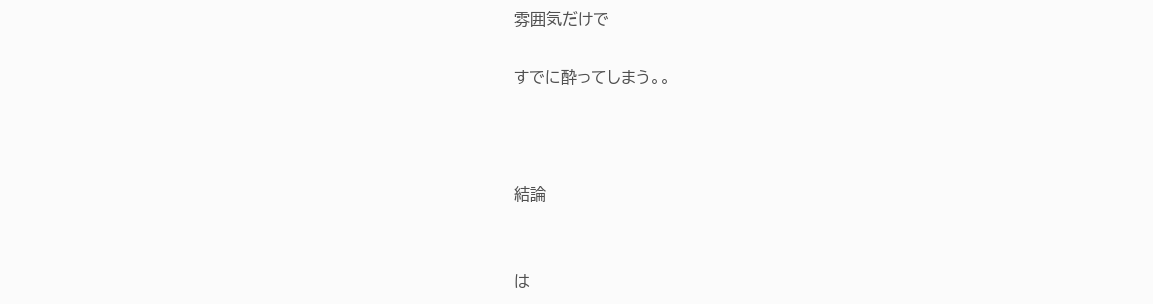雰囲気だけで

すでに酔ってしまう。。



結論


は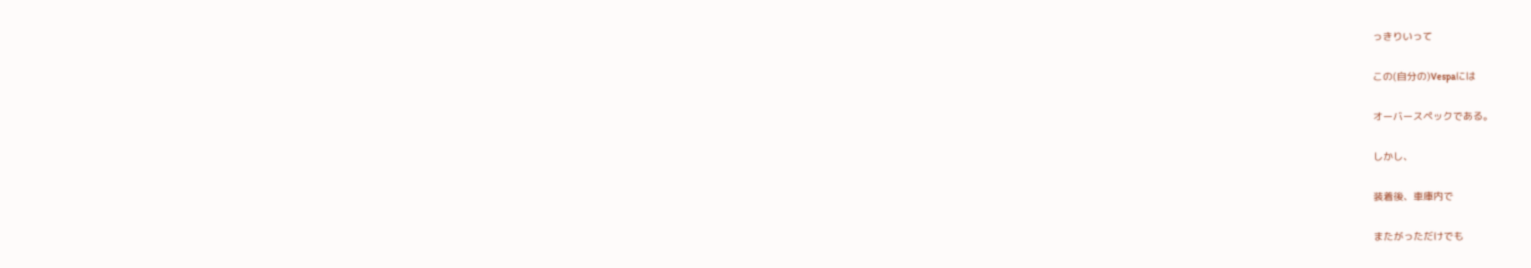っきりいって

この(自分の)Vespaには

オーバースペックである。

しかし、

装着後、車庫内で

またがっただけでも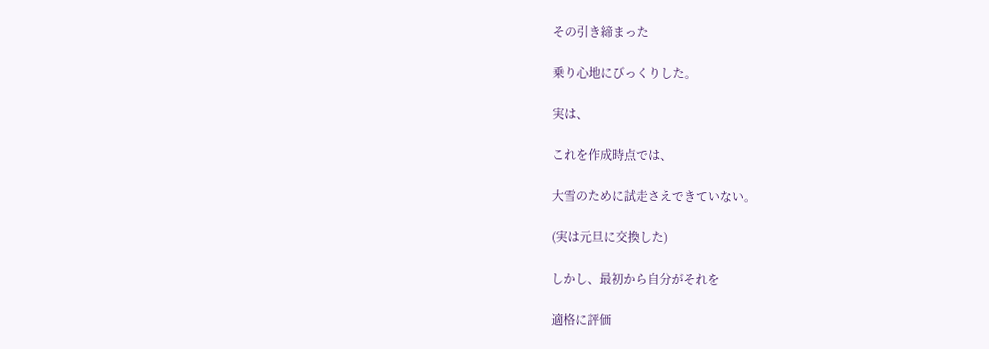その引き締まった

乗り心地にびっくりした。

実は、

これを作成時点では、

大雪のために試走さえできていない。

(実は元旦に交換した)

しかし、最初から自分がそれを

適格に評価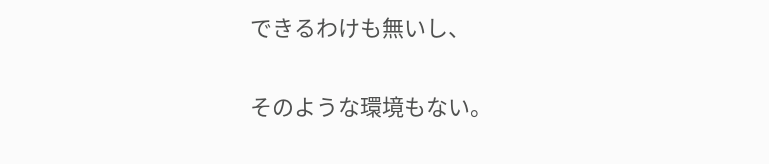できるわけも無いし、

そのような環境もない。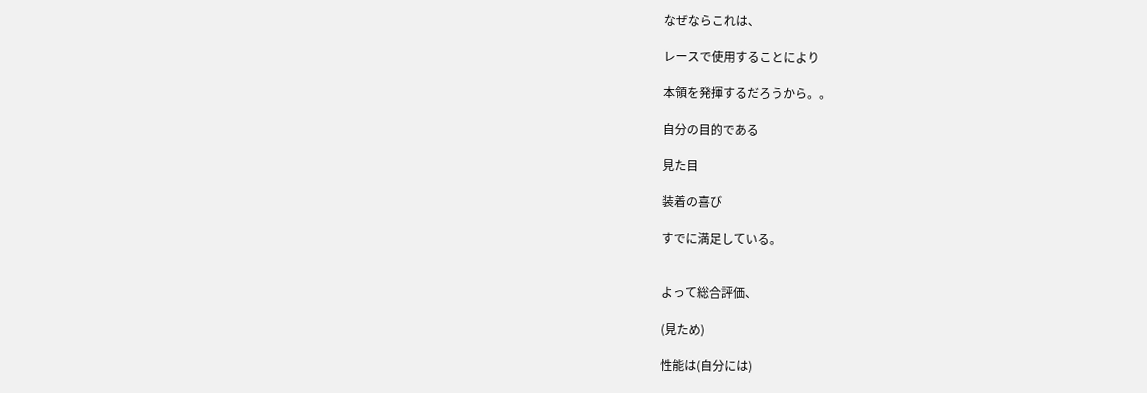なぜならこれは、

レースで使用することにより

本領を発揮するだろうから。。

自分の目的である

見た目

装着の喜び

すでに満足している。


よって総合評価、

(見ため)

性能は(自分には)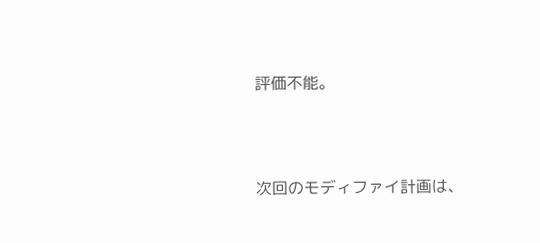評価不能。




次回のモディファイ計画は、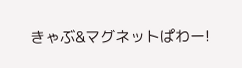きゃぶ&マグネットぱわー!